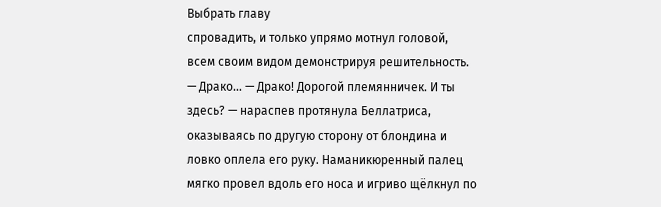Выбрать главу
спровадить, и только упрямо мотнул головой, всем своим видом демонстрируя решительность. — Драко… — Драко! Дорогой племянничек. И ты здесь? — нараспев протянула Беллатриса, оказываясь по другую сторону от блондина и ловко оплела его руку. Наманикюренный палец мягко провел вдоль его носа и игриво щёлкнул по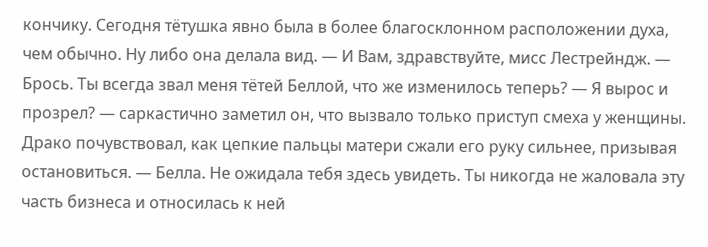кончику. Сегодня тётушка явно была в более благосклонном расположении духа, чем обычно. Ну либо она делала вид. — И Вам, здравствуйте, мисс Лестрейндж. — Брось. Ты всегда звал меня тётей Беллой, что же изменилось теперь? — Я вырос и прозрел? — саркастично заметил он, что вызвало только приступ смеха у женщины. Драко почувствовал, как цепкие пальцы матери сжали его руку сильнее, призывая остановиться. — Белла. Не ожидала тебя здесь увидеть. Ты никогда не жаловала эту часть бизнеса и относилась к ней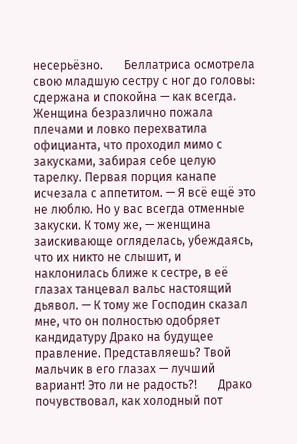несерьёзно.       Беллатриса осмотрела свою младшую сестру с ног до головы: сдержана и спокойна — как всегда. Женщина безразлично пожала плечами и ловко перехватила официанта, что проходил мимо с закусками, забирая себе целую тарелку. Первая порция канапе исчезала с аппетитом. — Я всё ещё это не люблю. Но у вас всегда отменные закуски. К тому же, — женщина заискивающе огляделась, убеждаясь, что их никто не слышит, и наклонилась ближе к сестре, в её глазах танцевал вальс настоящий дьявол. — К тому же Господин сказал мне, что он полностью одобряет кандидатуру Драко на будущее правление. Представляешь? Твой мальчик в его глазах — лучший вариант! Это ли не радость?!       Драко почувствовал, как холодный пот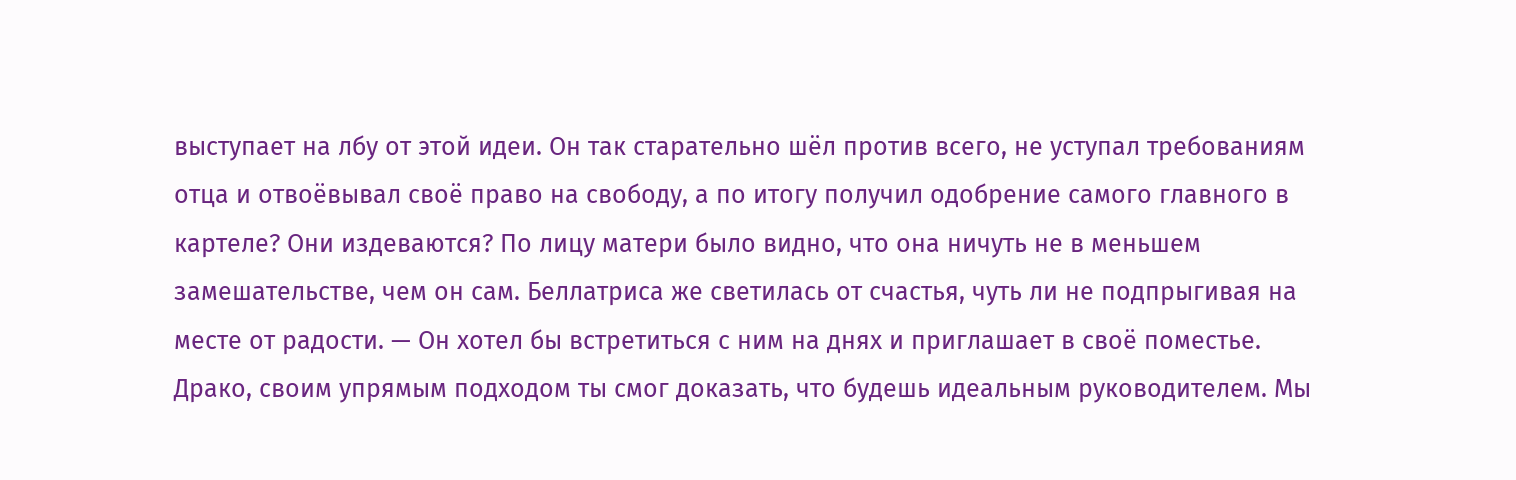выступает на лбу от этой идеи. Он так старательно шёл против всего, не уступал требованиям отца и отвоёвывал своё право на свободу, а по итогу получил одобрение самого главного в картеле? Они издеваются? По лицу матери было видно, что она ничуть не в меньшем замешательстве, чем он сам. Беллатриса же светилась от счастья, чуть ли не подпрыгивая на месте от радости. — Он хотел бы встретиться с ним на днях и приглашает в своё поместье. Драко, своим упрямым подходом ты смог доказать, что будешь идеальным руководителем. Мы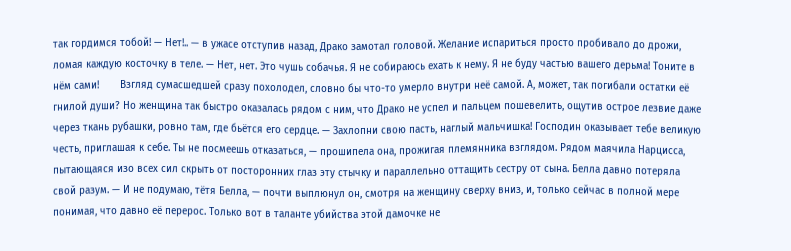так гордимся тобой! — Нет!.. — в ужасе отступив назад, Драко замотал головой. Желание испариться просто пробивало до дрожи, ломая каждую косточку в теле. — Нет, нет. Это чушь собачья. Я не собираюсь ехать к нему. Я не буду частью вашего дерьма! Тоните в нём сами!       Взгляд сумасшедшей сразу похолодел, словно бы что-то умерло внутри неё самой. А, может, так погибали остатки её гнилой души? Но женщина так быстро оказалась рядом с ним, что Драко не успел и пальцем пошевелить, ощутив острое лезвие даже через ткань рубашки, ровно там, где бьётся его сердце. — Захлопни свою пасть, наглый мальчишка! Господин оказывает тебе великую честь, приглашая к себе. Ты не посмеешь отказаться, — прошипела она, прожигая племянника взглядом. Рядом маячила Нарцисса, пытающаяся изо всех сил скрыть от посторонних глаз эту стычку и параллельно оттащить сестру от сына. Белла давно потеряла свой разум. — И не подумаю, тётя Белла, — почти выплюнул он, смотря на женщину сверху вниз, и, только сейчас в полной мере понимая, что давно её перерос. Только вот в таланте убийства этой дамочке не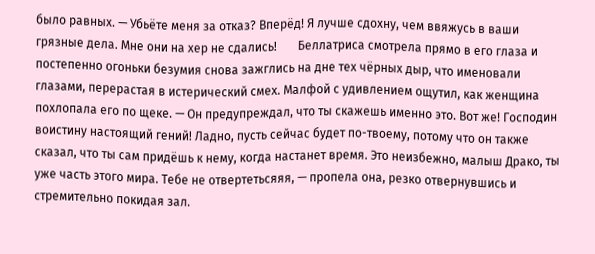было равных. — Убьёте меня за отказ? Вперёд! Я лучше сдохну, чем ввяжусь в ваши грязные дела. Мне они на хер не сдались!       Беллатриса смотрела прямо в его глаза и постепенно огоньки безумия снова зажглись на дне тех чёрных дыр, что именовали глазами, перерастая в истерический смех. Малфой с удивлением ощутил, как женщина похлопала его по щеке. — Он предупреждал, что ты скажешь именно это. Вот же! Господин воистину настоящий гений! Ладно, пусть сейчас будет по-твоему, потому что он также сказал, что ты сам придёшь к нему, когда настанет время. Это неизбежно, малыш Драко, ты уже часть этого мира. Тебе не отвертетьсяяя, — пропела она, резко отвернувшись и стремительно покидая зал.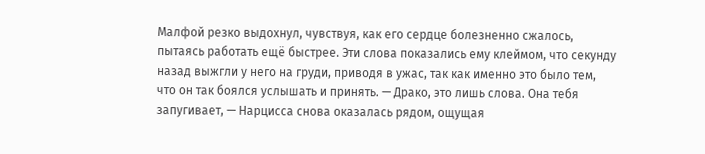Малфой резко выдохнул, чувствуя, как его сердце болезненно сжалось, пытаясь работать ещё быстрее. Эти слова показались ему клеймом, что секунду назад выжгли у него на груди, приводя в ужас, так как именно это было тем, что он так боялся услышать и принять. — Драко, это лишь слова. Она тебя запугивает, — Нарцисса снова оказалась рядом, ощущая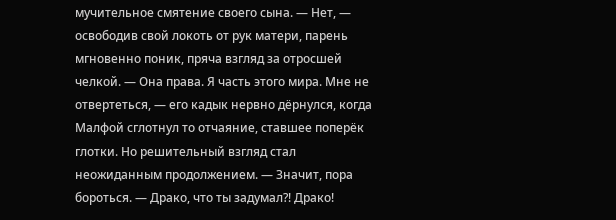мучительное смятение своего сына. — Нет, — освободив свой локоть от рук матери, парень мгновенно поник, пряча взгляд за отросшей челкой. — Она права. Я часть этого мира. Мне не отвертеться, — его кадык нервно дёрнулся, когда Малфой сглотнул то отчаяние, ставшее поперёк глотки. Но решительный взгляд стал неожиданным продолжением. — Значит, пора бороться. — Драко, что ты задумал?! Драко!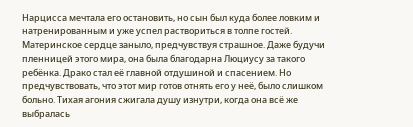Нарцисса мечтала его остановить, но сын был куда более ловким и натренированным и уже успел раствориться в толпе гостей. Материнское сердце заныло, предчувствуя страшное. Даже будучи пленницей этого мира, она была благодарна Люциусу за такого ребёнка. Драко стал её главной отдушиной и спасением. Но предчувствовать, что этот мир готов отнять его у неё, было слишком больно. Тихая агония сжигала душу изнутри, когда она всё же выбралась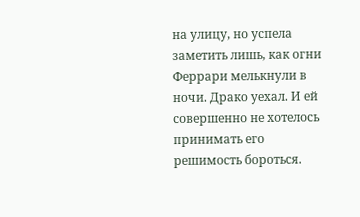на улицу, но успела заметить лишь, как огни Феррари мелькнули в ночи. Драко уехал. И ей совершенно не хотелось принимать его решимость бороться.